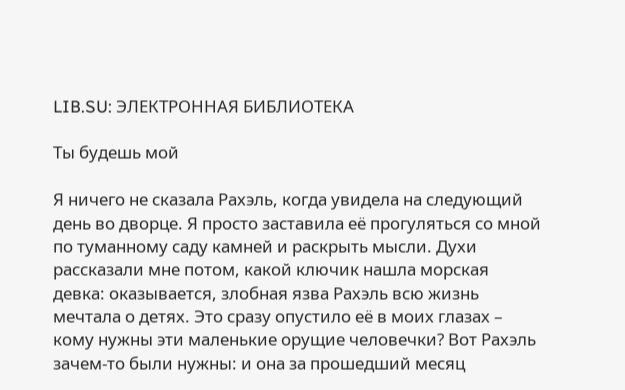LIB.SU: ЭЛЕКТРОННАЯ БИБЛИОТЕКА

Ты будешь мой

Я ничего не сказала Рахэль, когда увидела на следующий день во дворце. Я просто заставила её прогуляться со мной по туманному саду камней и раскрыть мысли. Духи рассказали мне потом, какой ключик нашла морская девка: оказывается, злобная язва Рахэль всю жизнь мечтала о детях. Это сразу опустило её в моих глазах – кому нужны эти маленькие орущие человечки? Вот Рахэль зачем‑то были нужны: и она за прошедший месяц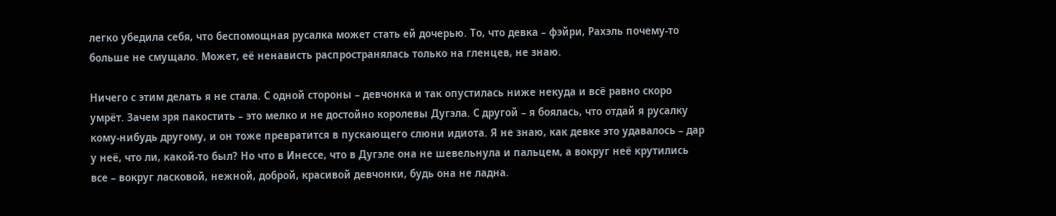легко убедила себя, что беспомощная русалка может стать ей дочерью. То, что девка – фэйри, Рахэль почему‑то больше не смущало. Может, её ненависть распространялась только на гленцев, не знаю.

Ничего с этим делать я не стала. С одной стороны – девчонка и так опустилась ниже некуда и всё равно скоро умрёт. Зачем зря пакостить – это мелко и не достойно королевы Дугэла. С другой – я боялась, что отдай я русалку кому‑нибудь другому, и он тоже превратится в пускающего слюни идиота. Я не знаю, как девке это удавалось – дар у неё, что ли, какой‑то был? Но что в Инессе, что в Дугэле она не шевельнула и пальцем, а вокруг неё крутились все – вокруг ласковой, нежной, доброй, красивой девчонки, будь она не ладна.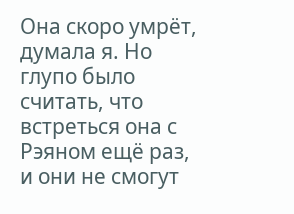Она скоро умрёт, думала я. Но глупо было считать, что встреться она с Рэяном ещё раз, и они не смогут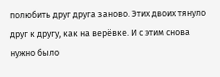полюбить друг друга заново. Этих двоих тянуло друг к другу, как на верёвке. И с этим снова нужно было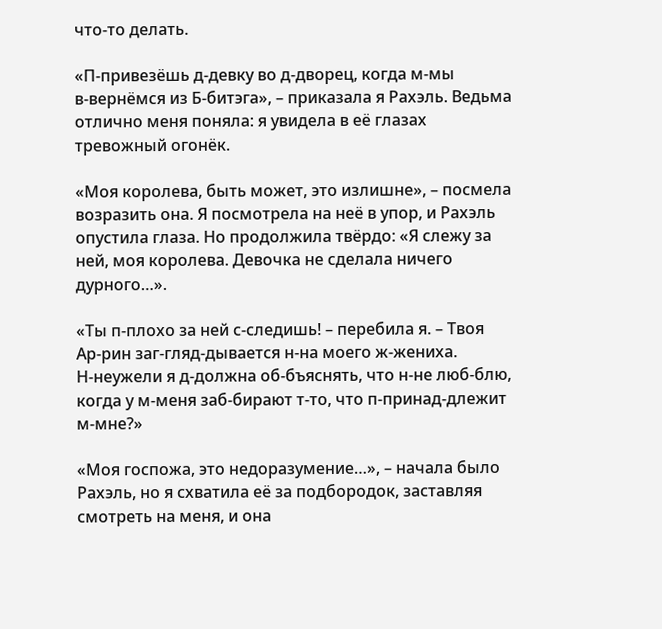что‑то делать.

«П‑привезёшь д‑девку во д‑дворец, когда м‑мы в‑вернёмся из Б‑битэга», – приказала я Рахэль. Ведьма отлично меня поняла: я увидела в её глазах тревожный огонёк.

«Моя королева, быть может, это излишне», – посмела возразить она. Я посмотрела на неё в упор, и Рахэль опустила глаза. Но продолжила твёрдо: «Я слежу за ней, моя королева. Девочка не сделала ничего дурного…».

«Ты п‑плохо за ней с‑следишь! – перебила я. – Твоя Ар‑рин заг‑гляд‑дывается н‑на моего ж‑жениха. Н‑неужели я д‑должна об‑бъяснять, что н‑не люб‑блю, когда у м‑меня заб‑бирают т‑то, что п‑принад‑длежит м‑мне?»

«Моя госпожа, это недоразумение…», – начала было Рахэль, но я схватила её за подбородок, заставляя смотреть на меня, и она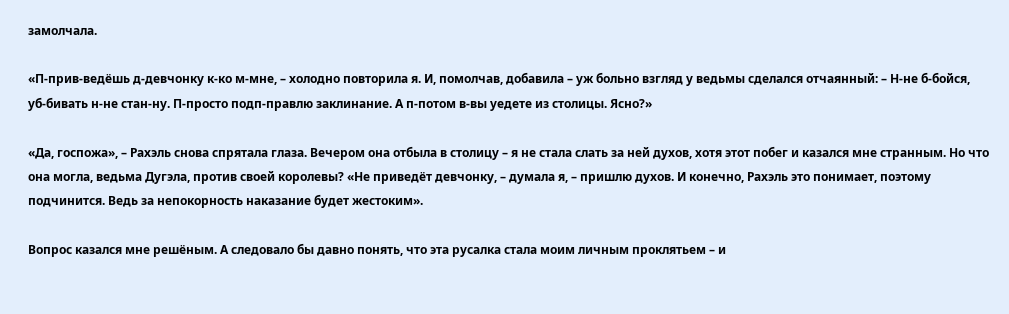замолчала.

«П‑прив‑ведёшь д‑девчонку к‑ко м‑мне, – холодно повторила я. И, помолчав, добавила – уж больно взгляд у ведьмы сделался отчаянный: – Н‑не б‑бойся, уб‑бивать н‑не стан‑ну. П‑просто подп‑правлю заклинание. А п‑потом в‑вы уедете из столицы. Ясно?»

«Да, госпожа», – Рахэль снова спрятала глаза. Вечером она отбыла в столицу – я не стала слать за ней духов, хотя этот побег и казался мне странным. Но что она могла, ведьма Дугэла, против своей королевы? «Не приведёт девчонку, – думала я, – пришлю духов. И конечно, Рахэль это понимает, поэтому подчинится. Ведь за непокорность наказание будет жестоким».

Вопрос казался мне решёным. А следовало бы давно понять, что эта русалка стала моим личным проклятьем – и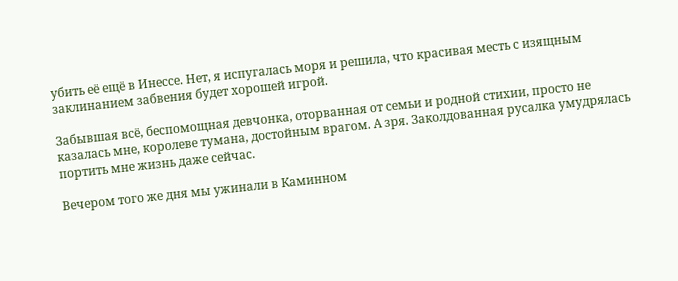убить её ещё в Инессе. Нет, я испугалась моря и решила, что красивая месть с изящным заклинанием забвения будет хорошей игрой.

Забывшая всё, беспомощная девчонка, оторванная от семьи и родной стихии, просто не казалась мне, королеве тумана, достойным врагом. А зря. Заколдованная русалка умудрялась портить мне жизнь даже сейчас.

Вечером того же дня мы ужинали в Каминном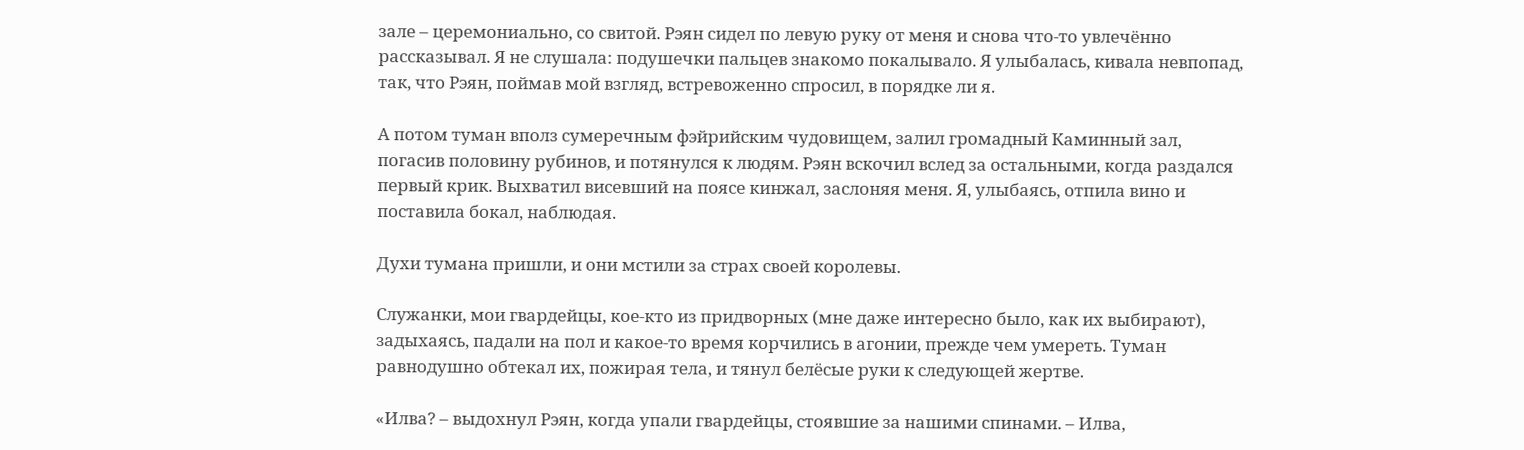зале – церемониально, со свитой. Рэян сидел по левую руку от меня и снова что‑то увлечённо рассказывал. Я не слушала: подушечки пальцев знакомо покалывало. Я улыбалась, кивала невпопад, так, что Рэян, поймав мой взгляд, встревоженно спросил, в порядке ли я.

А потом туман вполз сумеречным фэйрийским чудовищем, залил громадный Каминный зал, погасив половину рубинов, и потянулся к людям. Рэян вскочил вслед за остальными, когда раздался первый крик. Выхватил висевший на поясе кинжал, заслоняя меня. Я, улыбаясь, отпила вино и поставила бокал, наблюдая.

Духи тумана пришли, и они мстили за страх своей королевы.

Служанки, мои гвардейцы, кое‑кто из придворных (мне даже интересно было, как их выбирают), задыхаясь, падали на пол и какое‑то время корчились в агонии, прежде чем умереть. Туман равнодушно обтекал их, пожирая тела, и тянул белёсые руки к следующей жертве.

«Илва? – выдохнул Рэян, когда упали гвардейцы, стоявшие за нашими спинами. – Илва,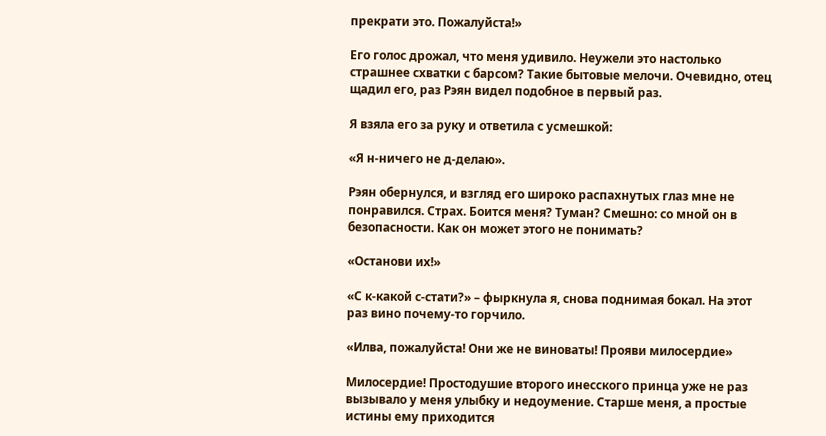прекрати это. Пожалуйста!»

Его голос дрожал, что меня удивило. Неужели это настолько страшнее схватки с барсом? Такие бытовые мелочи. Очевидно, отец щадил его, раз Рэян видел подобное в первый раз.

Я взяла его за руку и ответила с усмешкой:

«Я н‑ничего не д‑делаю».

Рэян обернулся, и взгляд его широко распахнутых глаз мне не понравился. Страх. Боится меня? Туман? Смешно: со мной он в безопасности. Как он может этого не понимать?

«Останови их!»

«С к‑какой с‑стати?» – фыркнула я, снова поднимая бокал. На этот раз вино почему‑то горчило.

«Илва, пожалуйста! Они же не виноваты! Прояви милосердие»

Милосердие! Простодушие второго инесского принца уже не раз вызывало у меня улыбку и недоумение. Старше меня, а простые истины ему приходится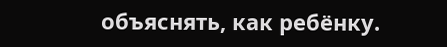объяснять, как ребёнку.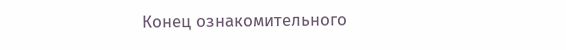Конец ознакомительного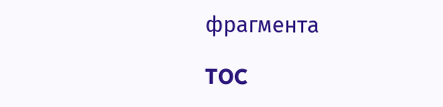фрагмента

TOC